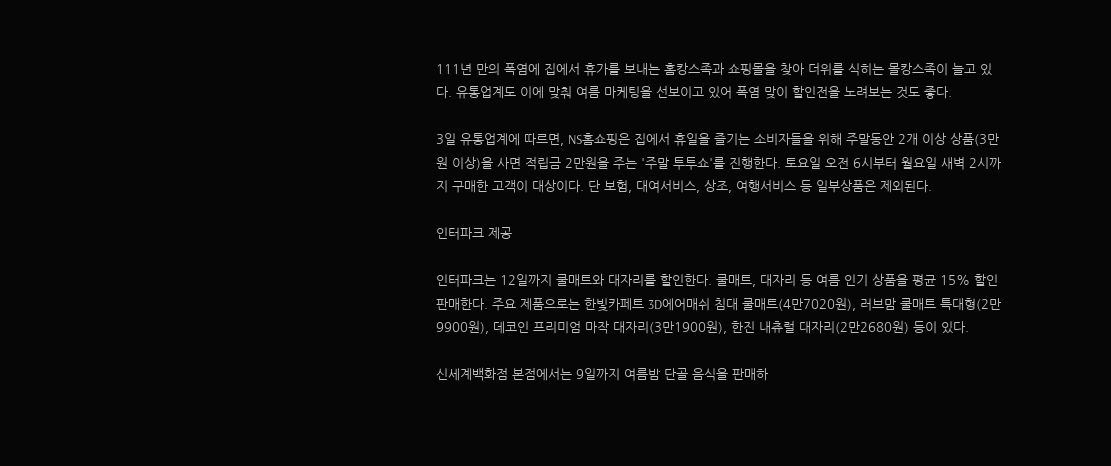111년 만의 폭염에 집에서 휴가를 보내는 홈캉스족과 쇼핑몰을 찾아 더위를 식히는 몰캉스족이 늘고 있다. 유통업계도 이에 맞춰 여름 마케팅을 선보이고 있어 폭염 맞이 할인전을 노려보는 것도 좋다.

3일 유통업계에 따르면, NS홈쇼핑은 집에서 휴일을 즐기는 소비자들을 위해 주말동안 2개 이상 상품(3만원 이상)을 사면 적립금 2만원을 주는 '주말 투투쇼'를 진행한다. 토요일 오전 6시부터 월요일 새벽 2시까지 구매한 고객이 대상이다. 단 보험, 대여서비스, 상조, 여행서비스 등 일부상품은 제외된다.

인터파크 제공

인터파크는 12일까지 쿨매트와 대자리를 할인한다. 쿨매트, 대자리 등 여름 인기 상품을 평균 15% 할인판매한다. 주요 제품으로는 한빛카페트 3D에어매쉬 침대 쿨매트(4만7020원), 러브맘 쿨매트 특대형(2만9900원), 데코인 프리미엄 마작 대자리(3만1900원), 한진 내츄럴 대자리(2만2680원) 등이 있다.

신세계백화점 본점에서는 9일까지 여름밤 단골 음식을 판매하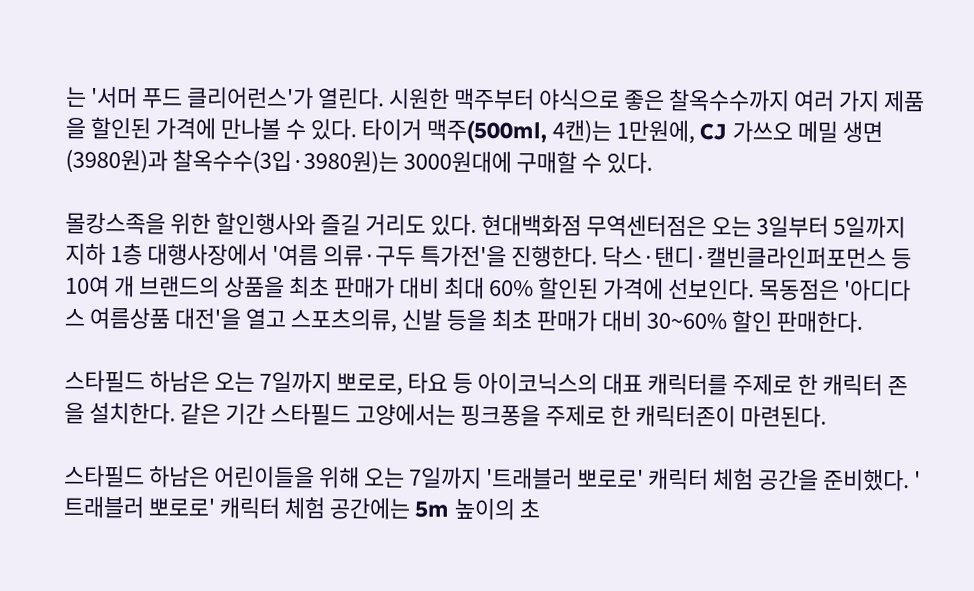는 '서머 푸드 클리어런스'가 열린다. 시원한 맥주부터 야식으로 좋은 찰옥수수까지 여러 가지 제품을 할인된 가격에 만나볼 수 있다. 타이거 맥주(500ml, 4캔)는 1만원에, CJ 가쓰오 메밀 생면(3980원)과 찰옥수수(3입·3980원)는 3000원대에 구매할 수 있다.

몰캉스족을 위한 할인행사와 즐길 거리도 있다. 현대백화점 무역센터점은 오는 3일부터 5일까지 지하 1층 대행사장에서 '여름 의류·구두 특가전'을 진행한다. 닥스·탠디·캘빈클라인퍼포먼스 등 10여 개 브랜드의 상품을 최초 판매가 대비 최대 60% 할인된 가격에 선보인다. 목동점은 '아디다스 여름상품 대전'을 열고 스포츠의류, 신발 등을 최초 판매가 대비 30~60% 할인 판매한다.

스타필드 하남은 오는 7일까지 뽀로로, 타요 등 아이코닉스의 대표 캐릭터를 주제로 한 캐릭터 존을 설치한다. 같은 기간 스타필드 고양에서는 핑크퐁을 주제로 한 캐릭터존이 마련된다.

스타필드 하남은 어린이들을 위해 오는 7일까지 '트래블러 뽀로로' 캐릭터 체험 공간을 준비했다. '트래블러 뽀로로' 캐릭터 체험 공간에는 5m 높이의 초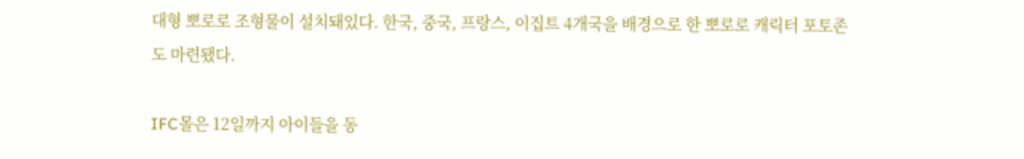대형 뽀로로 조형물이 설치돼있다. 한국, 중국, 프랑스, 이집트 4개국을 배경으로 한 뽀로로 캐릭터 포토존도 마련됐다.

IFC몰은 12일까지 아이들을 동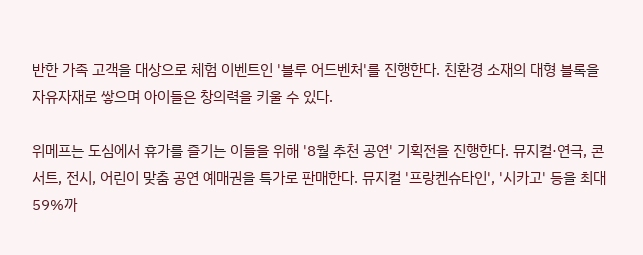반한 가족 고객을 대상으로 체험 이벤트인 '블루 어드벤처'를 진행한다. 친환경 소재의 대형 블록을 자유자재로 쌓으며 아이들은 창의력을 키울 수 있다.

위메프는 도심에서 휴가를 즐기는 이들을 위해 '8월 추천 공연' 기획전을 진행한다. 뮤지컬·연극, 콘서트, 전시, 어린이 맞춤 공연 예매권을 특가로 판매한다. 뮤지컬 '프랑켄슈타인', '시카고' 등을 최대 59%까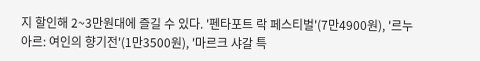지 할인해 2~3만원대에 즐길 수 있다. '펜타포트 락 페스티벌'(7만4900원), '르누아르: 여인의 향기전'(1만3500원), '마르크 샤갈 특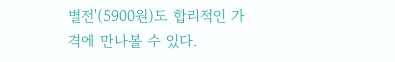별전'(5900원)도 합리적인 가격에 만나볼 수 있다.